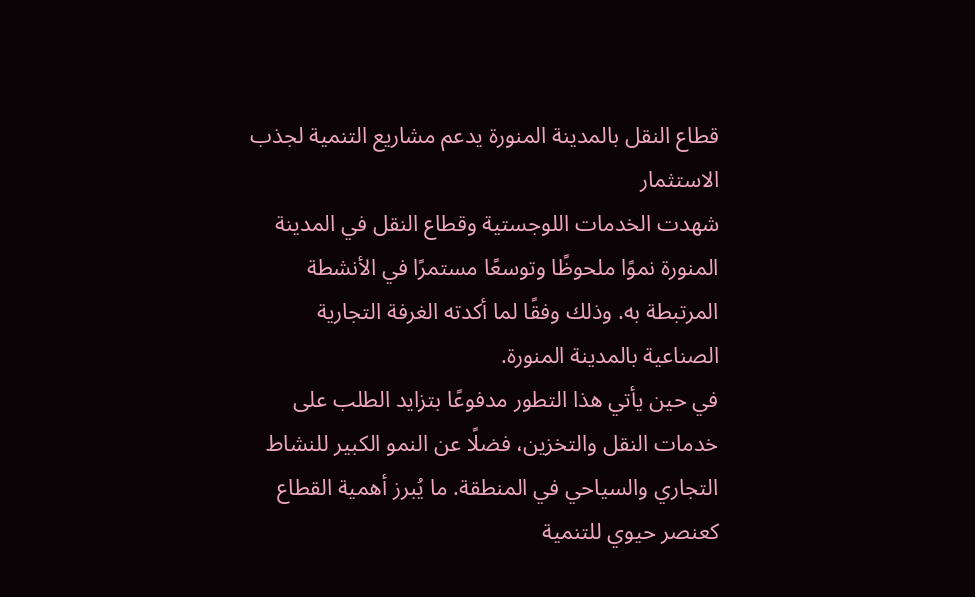قطاع النقل بالمدينة المنورة يدعم مشاريع التنمية لجذب الاستثمار
شهدت الخدمات اللوجستية وقطاع النقل في المدينة المنورة نموًا ملحوظًا وتوسعًا مستمرًا في الأنشطة المرتبطة به. وذلك وفقًا لما أكدته الغرفة التجارية الصناعية بالمدينة المنورة.
في حين يأتي هذا التطور مدفوعًا بتزايد الطلب على خدمات النقل والتخزين، فضلًا عن النمو الكبير للنشاط التجاري والسياحي في المنطقة. ما يُبرز أهمية القطاع كعنصر حيوي للتنمية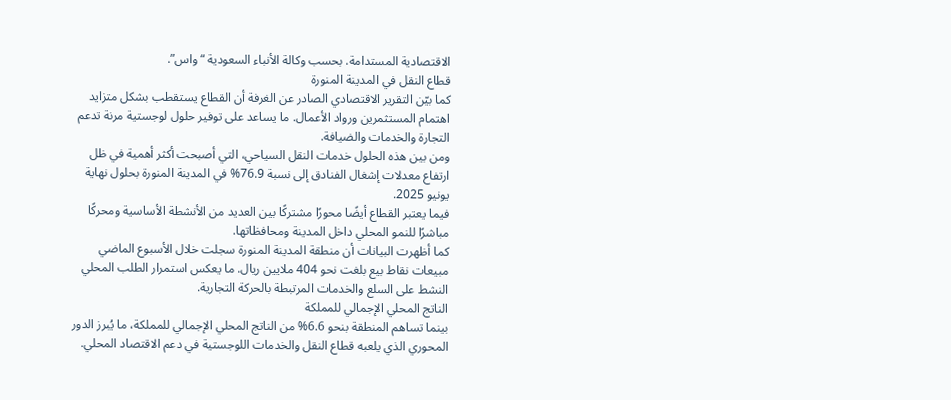الاقتصادية المستدامة. بحسب وكالة الأنباء السعودية “واس”.
قطاع النقل في المدينة المنورة
كما بيّن التقرير الاقتصادي الصادر عن الغرفة أن القطاع يستقطب بشكل متزايد اهتمام المستثمرين ورواد الأعمال. ما يساعد على توفير حلول لوجستية مرنة تدعم التجارة والخدمات والضيافة.
ومن بين هذه الحلول خدمات النقل السياحي، التي أصبحت أكثر أهمية في ظل ارتفاع معدلات إشغال الفنادق إلى نسبة 76.9% في المدينة المنورة بحلول نهاية يونيو 2025.
فيما يعتبر القطاع أيضًا محورًا مشتركًا بين العديد من الأنشطة الأساسية ومحركًا مباشرًا للنمو المحلي داخل المدينة ومحافظاتها.
كما أظهرت البيانات أن منطقة المدينة المنورة سجلت خلال الأسبوع الماضي مبيعات نقاط بيع بلغت نحو 404 ملايين ريال. ما يعكس استمرار الطلب المحلي النشط على السلع والخدمات المرتبطة بالحركة التجارية.
الناتج المحلي الإجمالي للمملكة
بينما تساهم المنطقة بنحو 6.6% من الناتج المحلي الإجمالي للمملكة، ما يُبرز الدور المحوري الذي يلعبه قطاع النقل والخدمات اللوجستية في دعم الاقتصاد المحلي.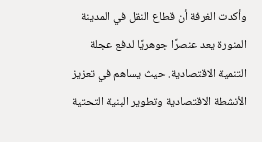وأكدت الغرفة أن قطاع النقل في المدينة المنورة يعد عنصرًا جوهريًا لدفع عجلة التنمية الاقتصادية. حيث يساهم في تعزيز الأنشطة الاقتصادية وتطوير البنية التحتية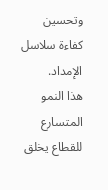وتحسين كفاءة سلاسل الإمداد.
هذا النمو المتسارع للقطاع يخلق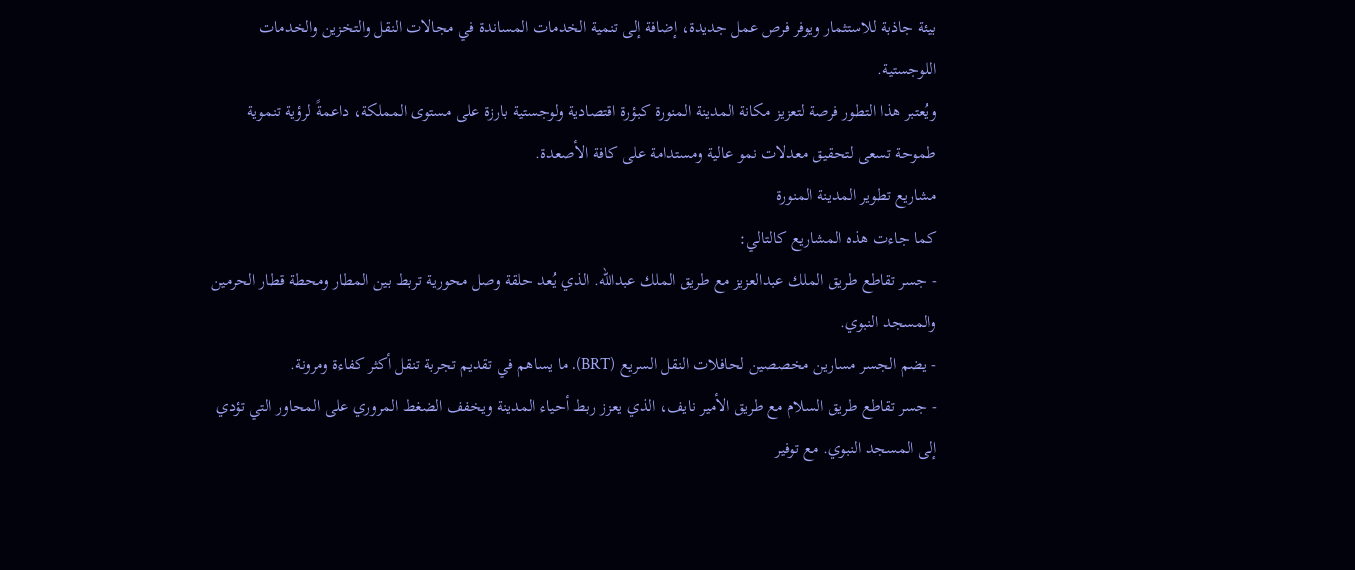بيئة جاذبة للاستثمار ويوفر فرص عمل جديدة، إضافة إلى تنمية الخدمات المساندة في مجالات النقل والتخزين والخدمات اللوجستية.
ويُعتبر هذا التطور فرصة لتعزيز مكانة المدينة المنورة كبؤرة اقتصادية ولوجستية بارزة على مستوى المملكة، داعمةً لرؤية تنموية طموحة تسعى لتحقيق معدلات نمو عالية ومستدامة على كافة الأصعدة.
مشاريع تطوير المدينة المنورة
كما جاءت هذه المشاريع كالتالي:
- جسر تقاطع طريق الملك عبدالعزيز مع طريق الملك عبدالله. الذي يُعد حلقة وصل محورية تربط بين المطار ومحطة قطار الحرمين والمسجد النبوي.
- يضم الجسر مسارين مخصصين لحافلات النقل السريع (BRT). ما يساهم في تقديم تجربة تنقل أكثر كفاءة ومرونة.
- جسر تقاطع طريق السلام مع طريق الأمير نايف، الذي يعزز ربط أحياء المدينة ويخفف الضغط المروري على المحاور التي تؤدي إلى المسجد النبوي. مع توفير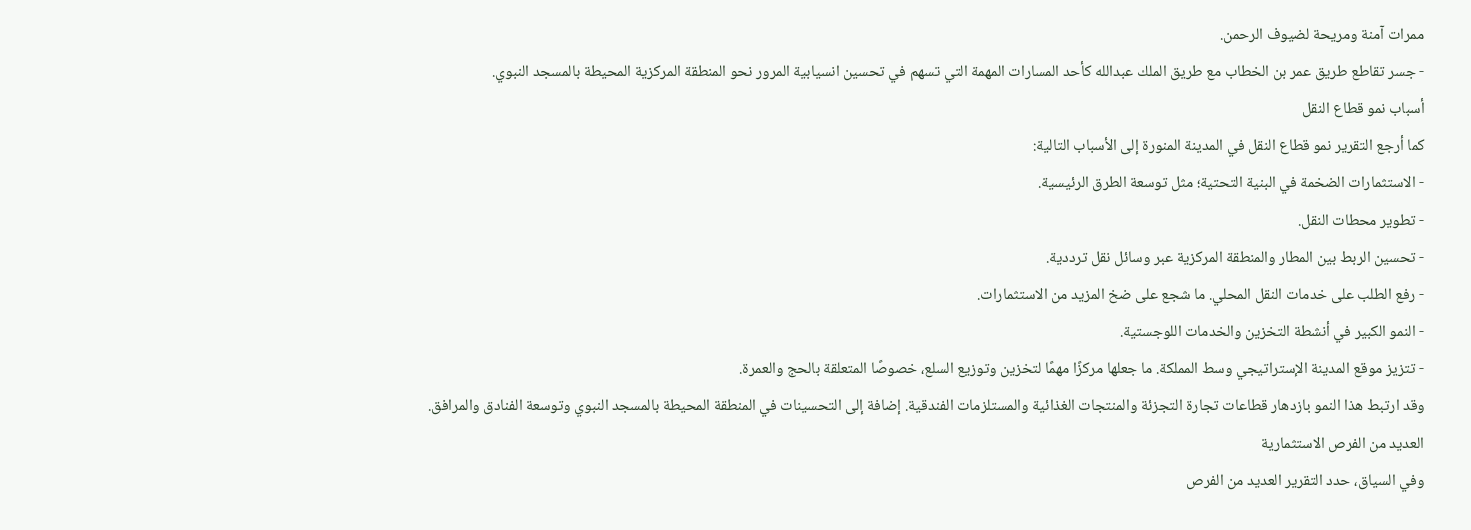ممرات آمنة ومريحة لضيوف الرحمن.
- جسر تقاطع طريق عمر بن الخطاب مع طريق الملك عبدالله كأحد المسارات المهمة التي تسهم في تحسين انسيابية المرور نحو المنطقة المركزية المحيطة بالمسجد النبوي.
أسباب نمو قطاع النقل
كما أرجع التقرير نمو قطاع النقل في المدينة المنورة إلى الأسباب التالية:
- الاستثمارات الضخمة في البنية التحتية؛ مثل توسعة الطرق الرئيسية.
- تطوير محطات النقل.
- تحسين الربط بين المطار والمنطقة المركزية عبر وسائل نقل ترددية.
- رفع الطلب على خدمات النقل المحلي. ما شجع على ضخ المزيد من الاستثمارات.
- النمو الكبير في أنشطة التخزين والخدمات اللوجستية.
- تتزيز موقع المدينة الإستراتيجي وسط المملكة. ما جعلها مركزًا مهمًا لتخزين وتوزيع السلع، خصوصًا المتعلقة بالحج والعمرة.
وقد ارتبط هذا النمو بازدهار قطاعات تجارة التجزئة والمنتجات الغذائية والمستلزمات الفندقية. إضافة إلى التحسينات في المنطقة المحيطة بالمسجد النبوي وتوسعة الفنادق والمرافق.
العديد من الفرص الاستثمارية
وفي السياق، حدد التقرير العديد من الفرص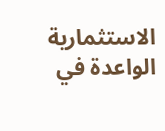الاستثمارية الواعدة في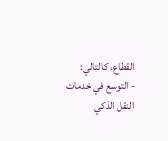القطاع، كالتالي:
- التوسع في خدمات النقل الذكي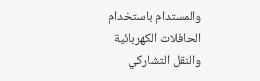والمستدام باستخدام الحافلات الكهربائية والنقل التشاركي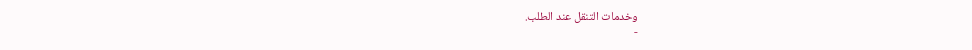وخدمات التنقل عند الطلب.
-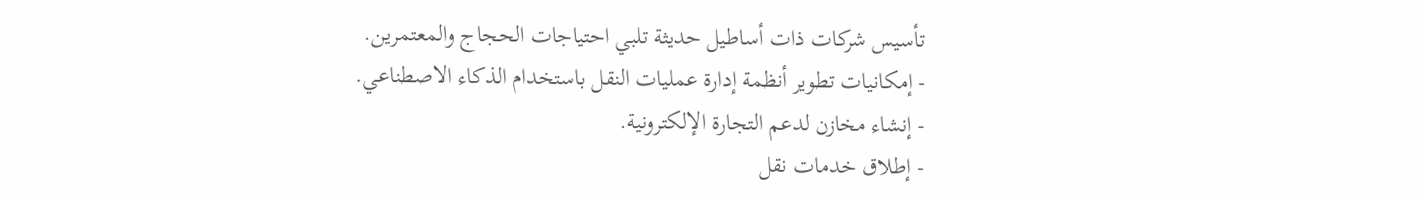تأسيس شركات ذات أساطيل حديثة تلبي احتياجات الحجاج والمعتمرين.
- إمكانيات تطوير أنظمة إدارة عمليات النقل باستخدام الذكاء الاصطناعي.
- إنشاء مخازن لدعم التجارة الإلكترونية.
- إطلاق خدمات نقل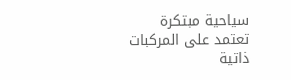سياحية مبتكرة تعتمد على المركبات ذاتية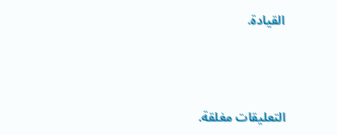القيادة.



التعليقات مغلقة.